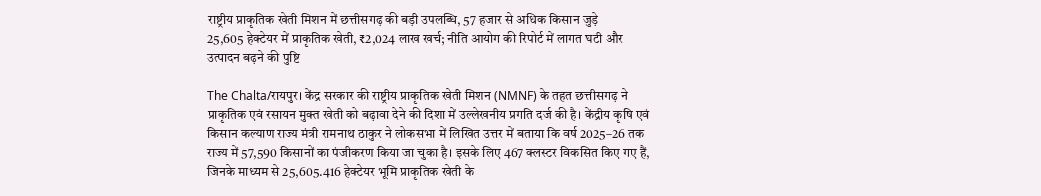राष्ट्रीय प्राकृतिक खेती मिशन में छत्तीसगढ़ की बड़ी उपलब्धि, 57 हजार से अधिक किसान जुड़े
25,605 हेक्टेयर में प्राकृतिक खेती, ₹2,024 लाख खर्च; नीति आयोग की रिपोर्ट में लागत घटी और उत्पादन बढ़ने की पुष्टि

The Chalta/रायपुर। केंद्र सरकार की राष्ट्रीय प्राकृतिक खेती मिशन (NMNF) के तहत छत्तीसगढ़ ने प्राकृतिक एवं रसायन मुक्त खेती को बढ़ावा देने की दिशा में उल्लेखनीय प्रगति दर्ज की है। केंद्रीय कृषि एवं किसान कल्याण राज्य मंत्री रामनाथ ठाकुर ने लोकसभा में लिखित उत्तर में बताया कि वर्ष 2025–26 तक राज्य में 57,590 किसानों का पंजीकरण किया जा चुका है। इसके लिए 467 क्लस्टर विकसित किए गए हैं, जिनके माध्यम से 25,605.416 हेक्टेयर भूमि प्राकृतिक खेती के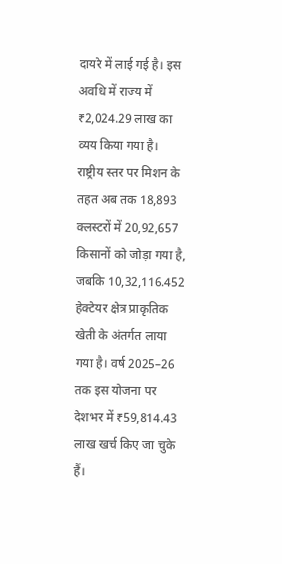दायरे में लाई गई है। इस अवधि में राज्य में ₹2,024.29 लाख का व्यय किया गया है।
राष्ट्रीय स्तर पर मिशन के तहत अब तक 18,893 क्लस्टरों में 20,92,657 किसानों को जोड़ा गया है, जबकि 10,32,116.452 हेक्टेयर क्षेत्र प्राकृतिक खेती के अंतर्गत लाया गया है। वर्ष 2025–26 तक इस योजना पर देशभर में ₹59,814.43 लाख खर्च किए जा चुके हैं।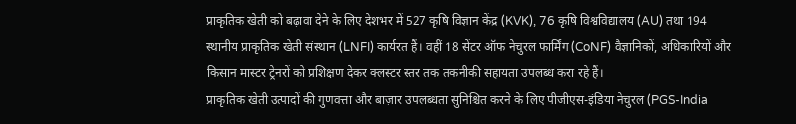प्राकृतिक खेती को बढ़ावा देने के लिए देशभर में 527 कृषि विज्ञान केंद्र (KVK), 76 कृषि विश्वविद्यालय (AU) तथा 194 स्थानीय प्राकृतिक खेती संस्थान (LNFI) कार्यरत हैं। वहीं 18 सेंटर ऑफ नेचुरल फार्मिंग (CoNF) वैज्ञानिकों, अधिकारियों और किसान मास्टर ट्रेनरों को प्रशिक्षण देकर क्लस्टर स्तर तक तकनीकी सहायता उपलब्ध करा रहे हैं।
प्राकृतिक खेती उत्पादों की गुणवत्ता और बाज़ार उपलब्धता सुनिश्चित करने के लिए पीजीएस-इंडिया नेचुरल (PGS-India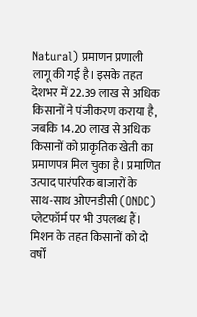Natural) प्रमाणन प्रणाली लागू की गई है। इसके तहत देशभर में 22.39 लाख से अधिक किसानों ने पंजीकरण कराया है, जबकि 14.20 लाख से अधिक किसानों को प्राकृतिक खेती का प्रमाणपत्र मिल चुका है। प्रमाणित उत्पाद पारंपरिक बाजारों के साथ-साथ ओएनडीसी (ONDC) प्लेटफॉर्म पर भी उपलब्ध हैं।
मिशन के तहत किसानों को दो वर्षों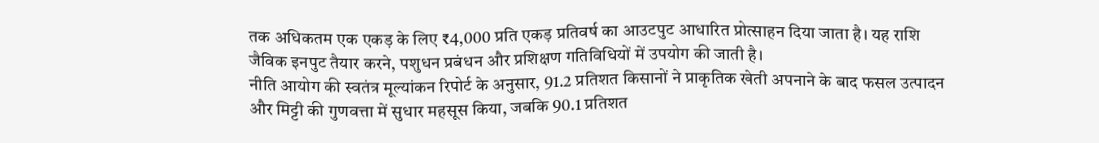तक अधिकतम एक एकड़ के लिए ₹4,000 प्रति एकड़ प्रतिवर्ष का आउटपुट आधारित प्रोत्साहन दिया जाता है। यह राशि जैविक इनपुट तैयार करने, पशुधन प्रबंधन और प्रशिक्षण गतिविधियों में उपयोग की जाती है।
नीति आयोग की स्वतंत्र मूल्यांकन रिपोर्ट के अनुसार, 91.2 प्रतिशत किसानों ने प्राकृतिक खेती अपनाने के बाद फसल उत्पादन और मिट्टी की गुणवत्ता में सुधार महसूस किया, जबकि 90.1 प्रतिशत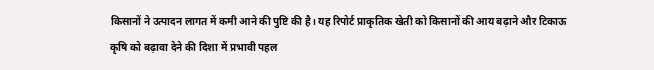किसानों ने उत्पादन लागत में कमी आने की पुष्टि की है। यह रिपोर्ट प्राकृतिक खेती को किसानों की आय बढ़ाने और टिकाऊ कृषि को बढ़ावा देने की दिशा में प्रभावी पहल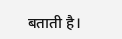बताती है।